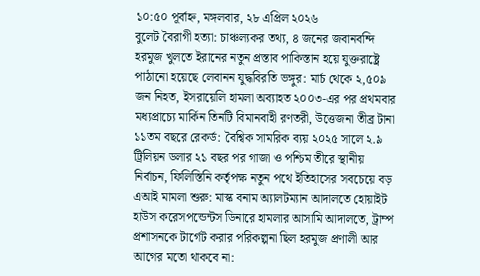১০:৫০ পূর্বাহ্ন, মঙ্গলবার, ২৮ এপ্রিল ২০২৬
বুলেট বৈরাগী হত্যা: চাঞ্চল্যকর তথ্য, ৪ জনের জবানবন্দি হরমুজ খুলতে ইরানের নতুন প্রস্তাব পাকিস্তান হয়ে যুক্তরাষ্ট্রে পাঠানো হয়েছে লেবানন যুদ্ধবিরতি ভঙ্গুর: মার্চ থেকে ২,৫০৯ জন নিহত, ইসরায়েলি হামলা অব্যাহত ২০০৩-এর পর প্রথমবার মধ্যপ্রাচ্যে মার্কিন তিনটি বিমানবাহী রণতরী, উত্তেজনা তীব্র টানা ১১তম বছরে রেকর্ড: বৈশ্বিক সামরিক ব্যয় ২০২৫ সালে ২.৯ ট্রিলিয়ন ডলার ২১ বছর পর গাজা ও পশ্চিম তীরে স্থানীয় নির্বাচন, ফিলিস্তিনি কর্তৃপক্ষ নতুন পথে ইতিহাসের সবচেয়ে বড় এআই মামলা শুরু: মাস্ক বনাম অ্যালটম্যান আদালতে হোয়াইট হাউস করেসপন্ডেন্টস ডিনারে হামলার আসামি আদালতে, ট্রাম্প প্রশাসনকে টার্গেট করার পরিকল্পনা ছিল হরমুজ প্রণালী আর আগের মতো থাকবে না: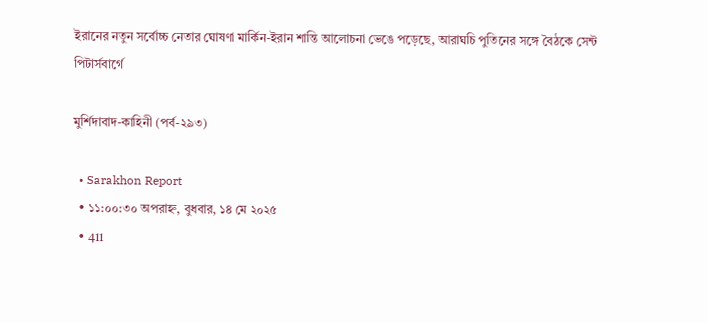ইরানের নতুন সর্বোচ্চ নেতার ঘোষণা মার্কিন-ইরান শান্তি আলোচনা ভেঙে পড়েছে, আরাঘচি পুতিনের সঙ্গে বৈঠকে সেন্ট পিটার্সবার্গে

মুর্শিদাবাদ-কাহিনী (পর্ব-২৯৩)

  • Sarakhon Report
  • ১১:০০:৩০ অপরাহ্ন, বুধবার, ১৪ মে ২০২৫
  • 411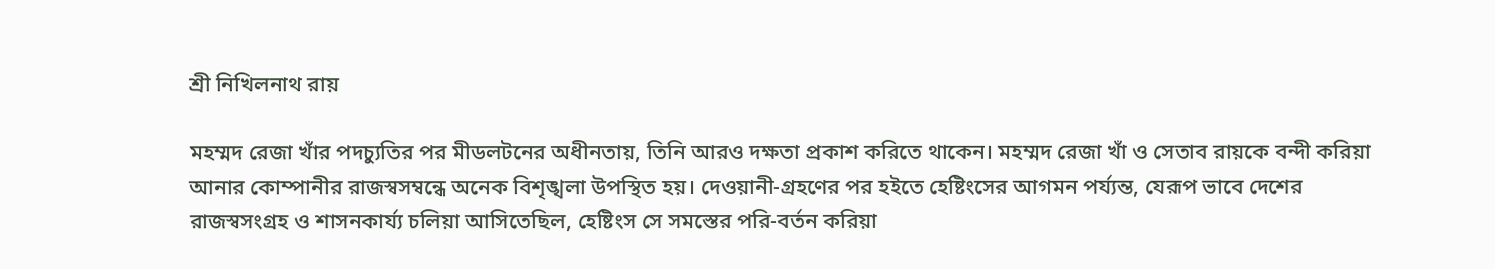শ্রী নিখিলনাথ রায়

মহম্মদ রেজা খাঁর পদচ্যুতির পর মীডলটনের অধীনতায়, তিনি আরও দক্ষতা প্রকাশ করিতে থাকেন। মহম্মদ রেজা খাঁ ও সেতাব রায়কে বন্দী করিয়া আনার কোম্পানীর রাজস্বসম্বন্ধে অনেক বিশৃঙ্খলা উপস্থিত হয়। দেওয়ানী-গ্রহণের পর হইতে হেষ্টিংসের আগমন পর্য্যন্ত, যেরূপ ভাবে দেশের রাজস্বসংগ্রহ ও শাসনকার্য্য চলিয়া আসিতেছিল, হেষ্টিংস সে সমস্তের পরি-বর্তন করিয়া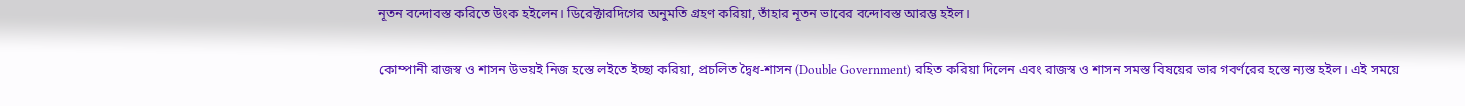নূতন বন্দোবস্ত করিতে উংক হইলেন। ডিরেক্টারদিগের অনুমতি গ্রহণ করিয়া, তাঁহার নূতন ভাবের বন্দোবস্ত আরম্ভ হইল।

কোম্পানী রাজস্ব ও শাসন উভয়ই নিজ হস্তে লইতে ইচ্ছা করিয়া, প্রচলিত দ্বৈধ-শাসন (Double Government) রহিত করিয়া দিলেন এবং রাজস্ব ও শাসন সমস্ত বিষয়ের ভার গবর্ণরের হস্তে ন্যস্ত হইল। এই সময়ে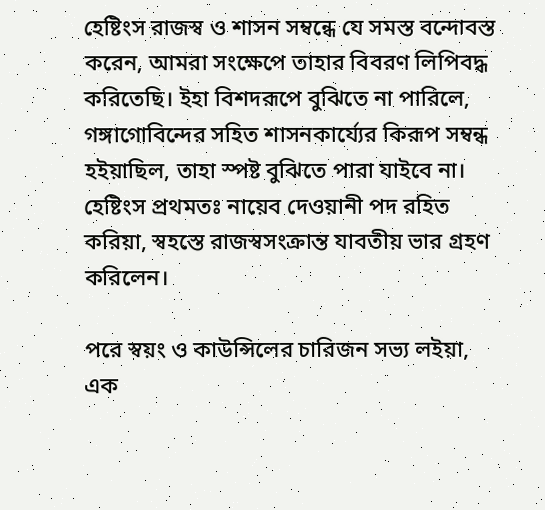হেষ্টিংস রাজস্ব ও শাসন সম্বন্ধে যে সমস্ত বন্দোবস্ত করেন, আমরা সংক্ষেপে তাহার বিবরণ লিপিবদ্ধ করিতেছি। ইহা বিশদরূপে বুঝিতে না পারিলে, গঙ্গাগোবিন্দের সহিত শাসনকার্য্যের কিরূপ সম্বন্ধ হইয়াছিল, তাহা স্পষ্ট বুঝিতে পারা যাইবে না। হেষ্টিংস প্রথমতঃ নায়েব দেওয়ানী পদ রহিত করিয়া, স্বহস্তে রাজস্বসংক্রান্ত যাবতীয় ভার গ্রহণ করিলেন।

পরে স্বয়ং ও কাউন্সিলের চারিজন সভ্য লইয়া, এক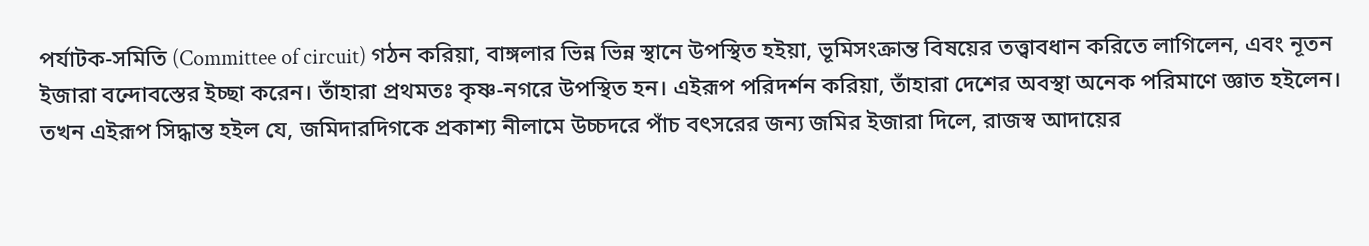পর্যাটক-সমিতি (Committee of circuit) গঠন করিয়া, বাঙ্গলার ভিন্ন ভিন্ন স্থানে উপস্থিত হইয়া, ভূমিসংক্রান্ত বিষয়ের তত্ত্বাবধান করিতে লাগিলেন, এবং নূতন ইজারা বন্দোবস্তের ইচ্ছা করেন। তাঁহারা প্রথমতঃ কৃষ্ণ-নগরে উপস্থিত হন। এইরূপ পরিদর্শন করিয়া, তাঁহারা দেশের অবস্থা অনেক পরিমাণে জ্ঞাত হইলেন। তখন এইরূপ সিদ্ধান্ত হইল যে, জমিদারদিগকে প্রকাশ্য নীলামে উচ্চদরে পাঁচ বৎসরের জন্য জমির ইজারা দিলে, রাজস্ব আদায়ের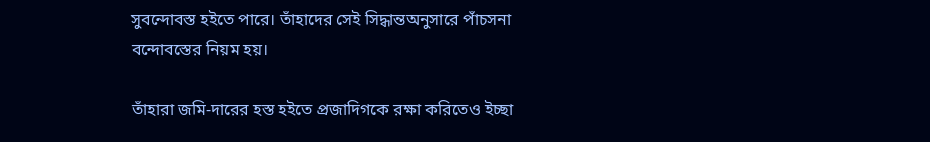সুবন্দোবস্ত হইতে পারে। তাঁহাদের সেই সিদ্ধান্তঅনুসারে পাঁচসনা বন্দোবস্তের নিয়ম হয়।

তাঁহারা জমি-দারের হস্ত হইতে প্রজাদিগকে রক্ষা করিতেও ইচ্ছা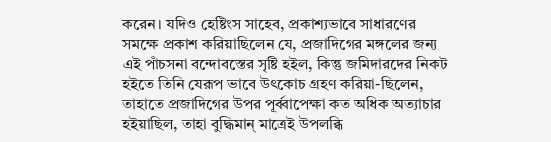করেন। যদিও হেষ্টিংস সাহেব, প্রকাশ্যভাবে সাধারণের সমক্ষে প্রকাশ করিয়াছিলেন যে, প্রজাদিগের মঙ্গলের জন্য এই পাঁচসনা বন্দোবস্তের সৃষ্টি হইল, কিন্তু জমিদারদের নিকট হইতে তিনি যেরূপ ভাবে উৎকোচ গ্রহণ করিয়া-ছিলেন, তাহাতে প্রজাদিগের উপর পূর্ব্বাপেক্ষা কত অধিক অত্যাচার হইয়াছিল, তাহা বুদ্ধিমান্ মাত্রেই উপলব্ধি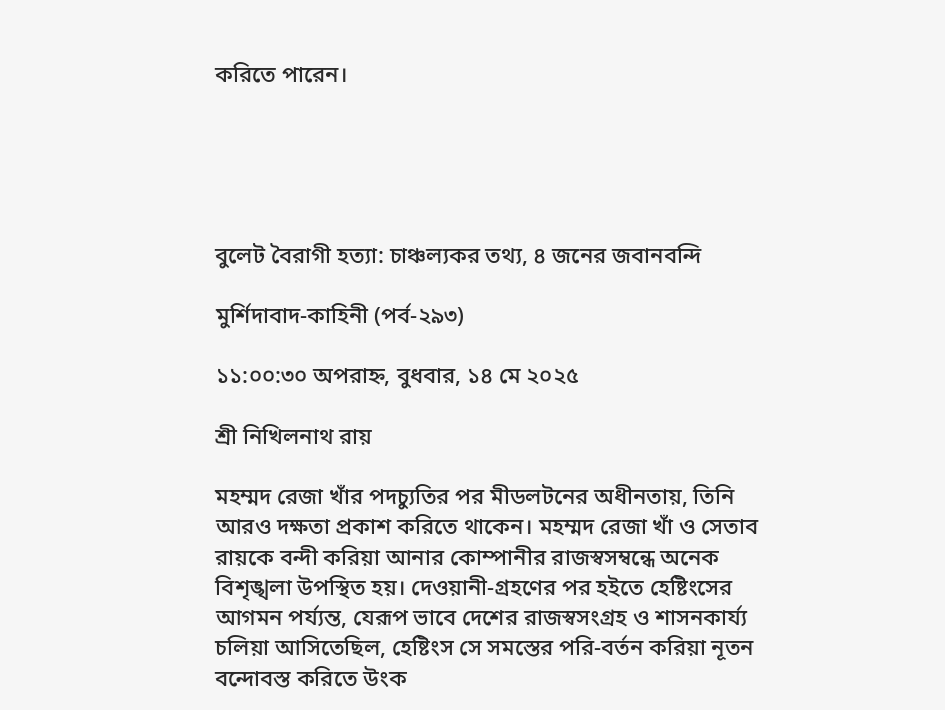করিতে পারেন।





বুলেট বৈরাগী হত্যা: চাঞ্চল্যকর তথ্য, ৪ জনের জবানবন্দি

মুর্শিদাবাদ-কাহিনী (পর্ব-২৯৩)

১১:০০:৩০ অপরাহ্ন, বুধবার, ১৪ মে ২০২৫

শ্রী নিখিলনাথ রায়

মহম্মদ রেজা খাঁর পদচ্যুতির পর মীডলটনের অধীনতায়, তিনি আরও দক্ষতা প্রকাশ করিতে থাকেন। মহম্মদ রেজা খাঁ ও সেতাব রায়কে বন্দী করিয়া আনার কোম্পানীর রাজস্বসম্বন্ধে অনেক বিশৃঙ্খলা উপস্থিত হয়। দেওয়ানী-গ্রহণের পর হইতে হেষ্টিংসের আগমন পর্য্যন্ত, যেরূপ ভাবে দেশের রাজস্বসংগ্রহ ও শাসনকার্য্য চলিয়া আসিতেছিল, হেষ্টিংস সে সমস্তের পরি-বর্তন করিয়া নূতন বন্দোবস্ত করিতে উংক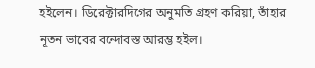হইলেন। ডিরেক্টারদিগের অনুমতি গ্রহণ করিয়া, তাঁহার নূতন ভাবের বন্দোবস্ত আরম্ভ হইল।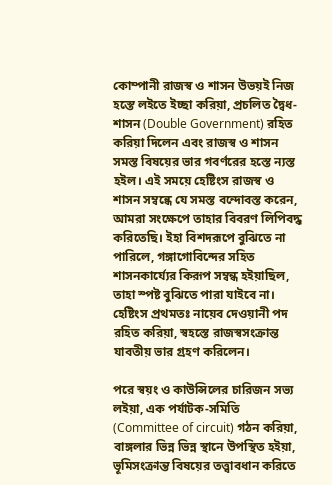কোম্পানী রাজস্ব ও শাসন উভয়ই নিজ হস্তে লইতে ইচ্ছা করিয়া, প্রচলিত দ্বৈধ-শাসন (Double Government) রহিত করিয়া দিলেন এবং রাজস্ব ও শাসন সমস্ত বিষয়ের ভার গবর্ণরের হস্তে ন্যস্ত হইল। এই সময়ে হেষ্টিংস রাজস্ব ও শাসন সম্বন্ধে যে সমস্ত বন্দোবস্ত করেন, আমরা সংক্ষেপে তাহার বিবরণ লিপিবদ্ধ করিতেছি। ইহা বিশদরূপে বুঝিতে না পারিলে, গঙ্গাগোবিন্দের সহিত শাসনকার্য্যের কিরূপ সম্বন্ধ হইয়াছিল, তাহা স্পষ্ট বুঝিতে পারা যাইবে না। হেষ্টিংস প্রথমতঃ নায়েব দেওয়ানী পদ রহিত করিয়া, স্বহস্তে রাজস্বসংক্রান্ত যাবতীয় ভার গ্রহণ করিলেন।

পরে স্বয়ং ও কাউন্সিলের চারিজন সভ্য লইয়া, এক পর্যাটক-সমিতি (Committee of circuit) গঠন করিয়া, বাঙ্গলার ভিন্ন ভিন্ন স্থানে উপস্থিত হইয়া, ভূমিসংক্রান্ত বিষয়ের তত্ত্বাবধান করিতে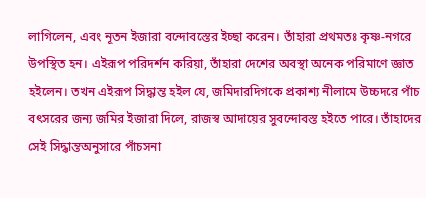লাগিলেন, এবং নূতন ইজারা বন্দোবস্তের ইচ্ছা করেন। তাঁহারা প্রথমতঃ কৃষ্ণ-নগরে উপস্থিত হন। এইরূপ পরিদর্শন করিয়া, তাঁহারা দেশের অবস্থা অনেক পরিমাণে জ্ঞাত হইলেন। তখন এইরূপ সিদ্ধান্ত হইল যে, জমিদারদিগকে প্রকাশ্য নীলামে উচ্চদরে পাঁচ বৎসরের জন্য জমির ইজারা দিলে, রাজস্ব আদায়ের সুবন্দোবস্ত হইতে পারে। তাঁহাদের সেই সিদ্ধান্তঅনুসারে পাঁচসনা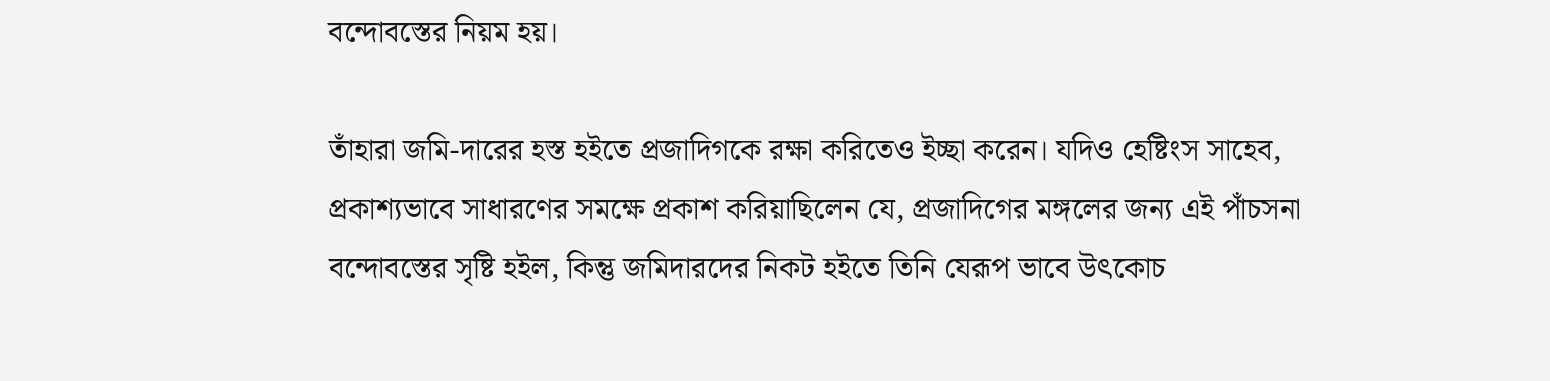বন্দোবস্তের নিয়ম হয়।

তাঁহারা জমি-দারের হস্ত হইতে প্রজাদিগকে রক্ষা করিতেও ইচ্ছা করেন। যদিও হেষ্টিংস সাহেব, প্রকাশ্যভাবে সাধারণের সমক্ষে প্রকাশ করিয়াছিলেন যে, প্রজাদিগের মঙ্গলের জন্য এই পাঁচসনা বন্দোবস্তের সৃষ্টি হইল, কিন্তু জমিদারদের নিকট হইতে তিনি যেরূপ ভাবে উৎকোচ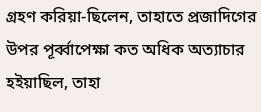গ্রহণ করিয়া-ছিলেন, তাহাতে প্রজাদিগের উপর পূর্ব্বাপেক্ষা কত অধিক অত্যাচার হইয়াছিল, তাহা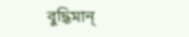বুদ্ধিমান্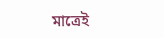মাত্রেই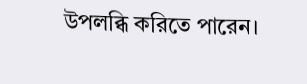উপলব্ধি করিতে পারেন।